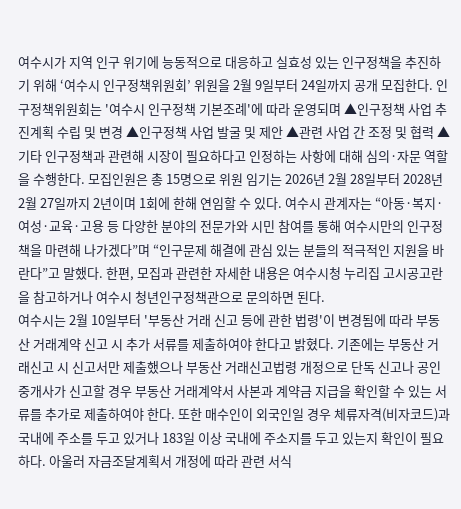여수시가 지역 인구 위기에 능동적으로 대응하고 실효성 있는 인구정책을 추진하기 위해 ‘여수시 인구정책위원회’ 위원을 2월 9일부터 24일까지 공개 모집한다. 인구정책위원회는 '여수시 인구정책 기본조례'에 따라 운영되며 ▲인구정책 사업 추진계획 수립 및 변경 ▲인구정책 사업 발굴 및 제안 ▲관련 사업 간 조정 및 협력 ▲기타 인구정책과 관련해 시장이 필요하다고 인정하는 사항에 대해 심의·자문 역할을 수행한다. 모집인원은 총 15명으로 위원 임기는 2026년 2월 28일부터 2028년 2월 27일까지 2년이며 1회에 한해 연임할 수 있다. 여수시 관계자는 “아동·복지·여성·교육·고용 등 다양한 분야의 전문가와 시민 참여를 통해 여수시만의 인구정책을 마련해 나가겠다”며 “인구문제 해결에 관심 있는 분들의 적극적인 지원을 바란다”고 말했다. 한편, 모집과 관련한 자세한 내용은 여수시청 누리집 고시공고란을 참고하거나 여수시 청년인구정책관으로 문의하면 된다.
여수시는 2월 10일부터 '부동산 거래 신고 등에 관한 법령'이 변경됨에 따라 부동산 거래계약 신고 시 추가 서류를 제출하여야 한다고 밝혔다. 기존에는 부동산 거래신고 시 신고서만 제출했으나 부동산 거래신고법령 개정으로 단독 신고나 공인중개사가 신고할 경우 부동산 거래계약서 사본과 계약금 지급을 확인할 수 있는 서류를 추가로 제출하여야 한다. 또한 매수인이 외국인일 경우 체류자격(비자코드)과 국내에 주소를 두고 있거나 183일 이상 국내에 주소지를 두고 있는지 확인이 필요하다. 아울러 자금조달계획서 개정에 따라 관련 서식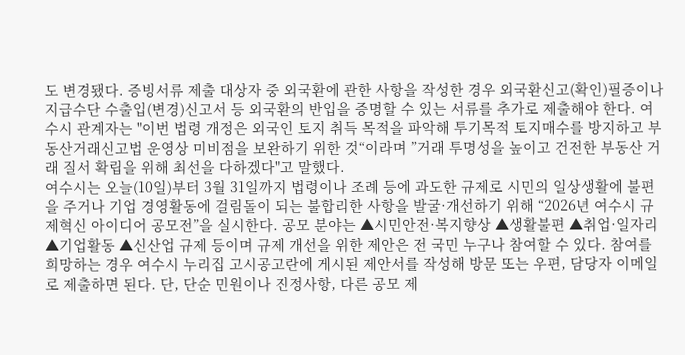도 변경됐다. 증빙서류 제출 대상자 중 외국환에 관한 사항을 작성한 경우 외국환신고(확인)필증이나 지급수단 수출입(변경)신고서 등 외국환의 반입을 증명할 수 있는 서류를 추가로 제출해야 한다. 여수시 관계자는 "이번 법령 개정은 외국인 토지 취득 목적을 파악해 투기목적 토지매수를 방지하고 부동산거래신고법 운영상 미비점을 보완하기 위한 것“이라며 ”거래 투명성을 높이고 건전한 부동산 거래 질서 확립을 위해 최선을 다하겠다"고 말했다.
여수시는 오늘(10일)부터 3월 31일까지 법령이나 조례 등에 과도한 규제로 시민의 일상생활에 불편을 주거나 기업 경영활동에 걸림돌이 되는 불합리한 사항을 발굴·개선하기 위해 “2026년 여수시 규제혁신 아이디어 공모전”을 실시한다. 공모 분야는 ▲시민안전·복지향상 ▲생활불편 ▲취업·일자리 ▲기업활동 ▲신산업 규제 등이며 규제 개선을 위한 제안은 전 국민 누구나 참여할 수 있다. 참여를 희망하는 경우 여수시 누리집 고시공고란에 게시된 제안서를 작성해 방문 또는 우편, 담당자 이메일로 제출하면 된다. 단, 단순 민원이나 진정사항, 다른 공모 제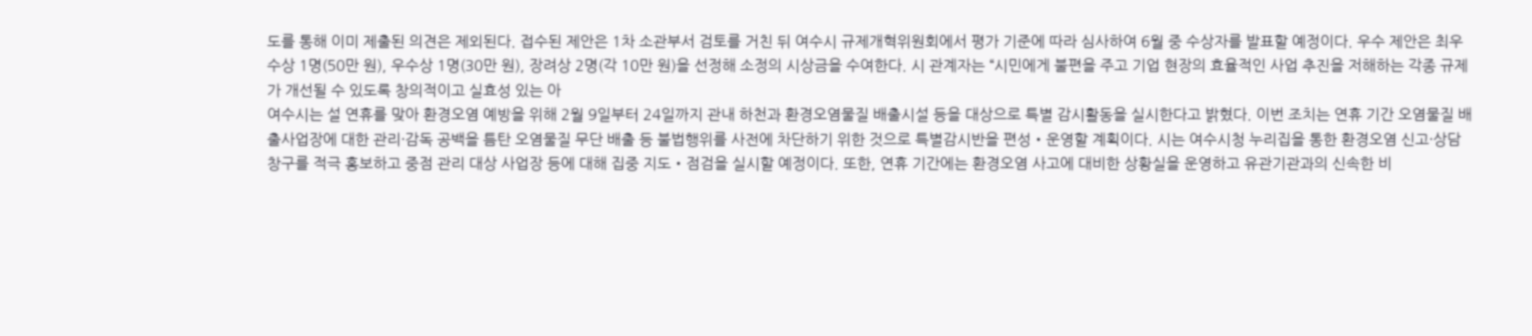도를 통해 이미 제출된 의견은 제외된다. 접수된 제안은 1차 소관부서 검토를 거친 뒤 여수시 규제개혁위원회에서 평가 기준에 따라 심사하여 6월 중 수상자를 발표할 예정이다. 우수 제안은 최우수상 1명(50만 원), 우수상 1명(30만 원), 장려상 2명(각 10만 원)을 선정해 소정의 시상금을 수여한다. 시 관계자는 “시민에게 불편을 주고 기업 현장의 효율적인 사업 추진을 저해하는 각종 규제가 개선될 수 있도록 창의적이고 실효성 있는 아
여수시는 설 연휴를 맞아 환경오염 예방을 위해 2월 9일부터 24일까지 관내 하천과 환경오염물질 배출시설 등을 대상으로 특별 감시활동을 실시한다고 밝혔다. 이번 조치는 연휴 기간 오염물질 배출사업장에 대한 관리·감독 공백을 틈탄 오염물질 무단 배출 등 불법행위를 사전에 차단하기 위한 것으로 특별감시반을 편성・운영할 계획이다. 시는 여수시청 누리집을 통한 환경오염 신고·상담 창구를 적극 홍보하고 중점 관리 대상 사업장 등에 대해 집중 지도‧점검을 실시할 예정이다. 또한, 연휴 기간에는 환경오염 사고에 대비한 상황실을 운영하고 유관기관과의 신속한 비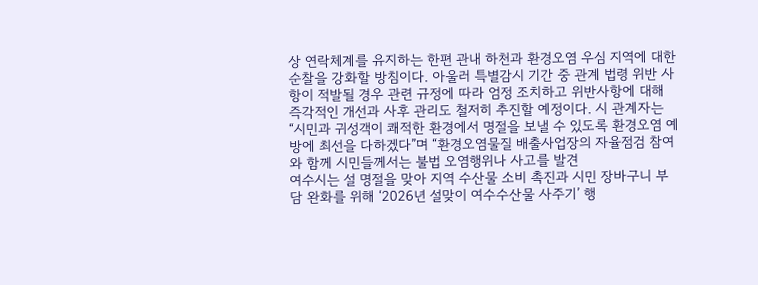상 연락체계를 유지하는 한편 관내 하천과 환경오염 우심 지역에 대한 순찰을 강화할 방침이다. 아울러 특별감시 기간 중 관계 법령 위반 사항이 적발될 경우 관련 규정에 따라 엄정 조치하고 위반사항에 대해 즉각적인 개선과 사후 관리도 철저히 추진할 예정이다. 시 관계자는 “시민과 귀성객이 쾌적한 환경에서 명절을 보낼 수 있도록 환경오염 예방에 최선을 다하겠다”며 “환경오염물질 배출사업장의 자율점검 참여와 함께 시민들께서는 불법 오염행위나 사고를 발견
여수시는 설 명절을 맞아 지역 수산물 소비 촉진과 시민 장바구니 부담 완화를 위해 ‘2026년 설맞이 여수수산물 사주기’ 행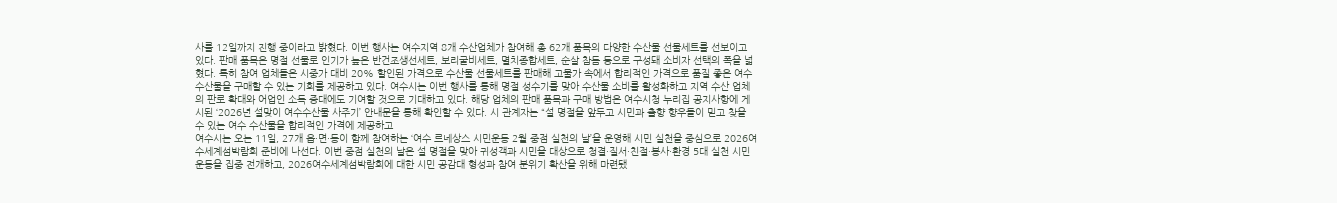사를 12일까지 진행 중이라고 밝혔다. 이번 행사는 여수지역 8개 수산업체가 참여해 총 62개 품목의 다양한 수산물 선물세트를 선보이고 있다. 판매 품목은 명절 선물로 인기가 높은 반건조생선세트, 보리굴비세트, 멸치종합세트, 순살 참돔 등으로 구성돼 소비자 선택의 폭을 넓혔다. 특히 참여 업체들은 시중가 대비 20% 할인된 가격으로 수산물 선물세트를 판매해 고물가 속에서 합리적인 가격으로 품질 좋은 여수 수산물을 구매할 수 있는 기회를 제공하고 있다. 여수시는 이번 행사를 통해 명절 성수기를 맞아 수산물 소비를 활성화하고 지역 수산 업체의 판로 확대와 어업인 소득 증대에도 기여할 것으로 기대하고 있다. 해당 업체의 판매 품목과 구매 방법은 여수시청 누리집 공지사항에 게시된 ‘2026년 설맞이 여수수산물 사주기’ 안내문을 통해 확인할 수 있다. 시 관계자는 “설 명절을 앞두고 시민과 출향 향우들이 믿고 찾을 수 있는 여수 수산물을 합리적인 가격에 제공하고
여수시는 오는 11일, 27개 읍·면·동이 함께 참여하는 ‘여수 르네상스 시민운동 2월 중점 실천의 날’을 운영해 시민 실천을 중심으로 2026여수세계섬박람회 준비에 나선다. 이번 중점 실천의 날은 설 명절을 맞아 귀성객과 시민을 대상으로 청결·질서·친절·봉사·환경 5대 실천 시민운동을 집중 전개하고, 2026여수세계섬박람회에 대한 시민 공감대 형성과 참여 분위기 확산을 위해 마련됐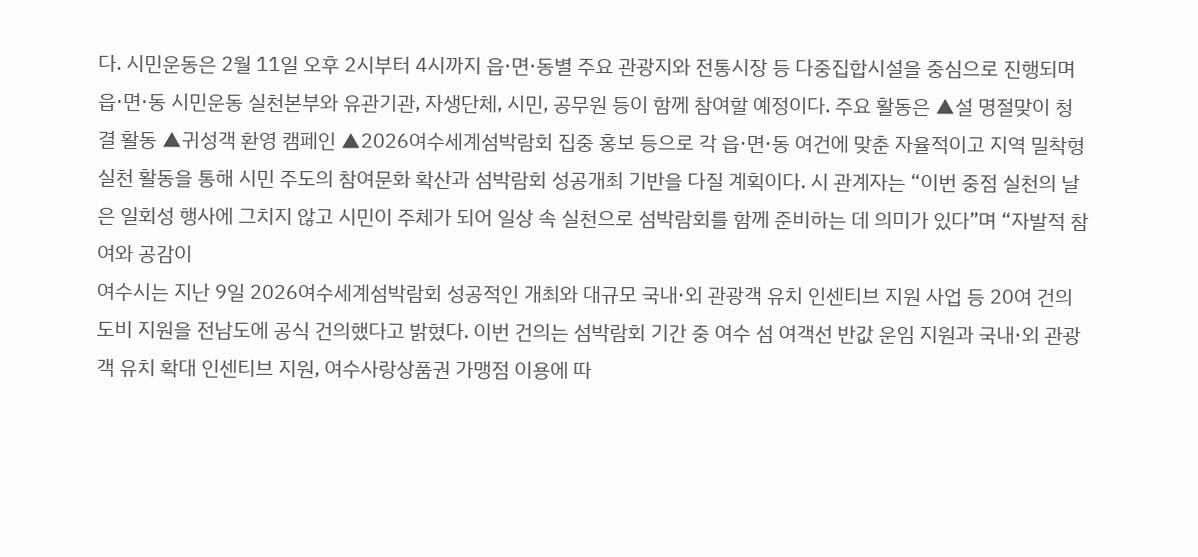다. 시민운동은 2월 11일 오후 2시부터 4시까지 읍·면·동별 주요 관광지와 전통시장 등 다중집합시설을 중심으로 진행되며 읍·면·동 시민운동 실천본부와 유관기관, 자생단체, 시민, 공무원 등이 함께 참여할 예정이다. 주요 활동은 ▲설 명절맞이 청결 활동 ▲귀성객 환영 캠페인 ▲2026여수세계섬박람회 집중 홍보 등으로 각 읍·면·동 여건에 맞춘 자율적이고 지역 밀착형 실천 활동을 통해 시민 주도의 참여문화 확산과 섬박람회 성공개최 기반을 다질 계획이다. 시 관계자는 “이번 중점 실천의 날은 일회성 행사에 그치지 않고 시민이 주체가 되어 일상 속 실천으로 섬박람회를 함께 준비하는 데 의미가 있다”며 “자발적 참여와 공감이
여수시는 지난 9일 2026여수세계섬박람회 성공적인 개최와 대규모 국내·외 관광객 유치 인센티브 지원 사업 등 20여 건의 도비 지원을 전남도에 공식 건의했다고 밝혔다. 이번 건의는 섬박람회 기간 중 여수 섬 여객선 반값 운임 지원과 국내·외 관광객 유치 확대 인센티브 지원, 여수사랑상품권 가맹점 이용에 따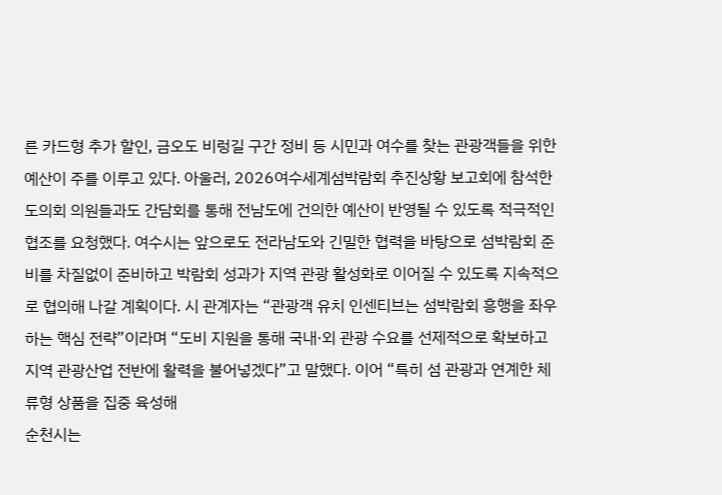른 카드형 추가 할인, 금오도 비렁길 구간 정비 등 시민과 여수를 찾는 관광객들을 위한 예산이 주를 이루고 있다. 아울러, 2026여수세계섬박람회 추진상황 보고회에 참석한 도의회 의원들과도 간담회를 통해 전남도에 건의한 예산이 반영될 수 있도록 적극적인 협조를 요청했다. 여수시는 앞으로도 전라남도와 긴밀한 협력을 바탕으로 섬박람회 준비를 차질없이 준비하고 박람회 성과가 지역 관광 활성화로 이어질 수 있도록 지속적으로 협의해 나갈 계획이다. 시 관계자는 “관광객 유치 인센티브는 섬박람회 흥행을 좌우하는 핵심 전략”이라며 “도비 지원을 통해 국내·외 관광 수요를 선제적으로 확보하고 지역 관광산업 전반에 활력을 불어넣겠다”고 말했다. 이어 “특히 섬 관광과 연계한 체류형 상품을 집중 육성해
순천시는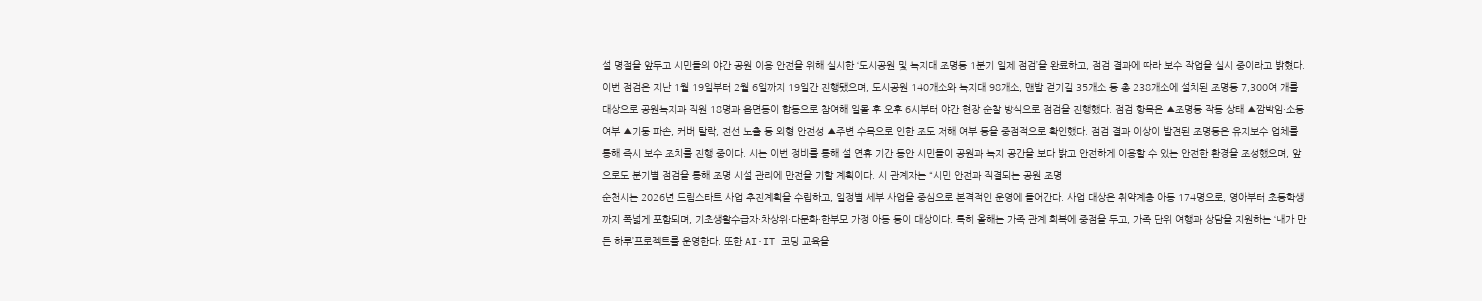설 명절을 앞두고 시민들의 야간 공원 이용 안전을 위해 실시한 ‘도시공원 및 녹지대 조명등 1분기 일제 점검’을 완료하고, 점검 결과에 따라 보수 작업을 실시 중이라고 밝혔다. 이번 점검은 지난 1월 19일부터 2월 6일까지 19일간 진행됐으며, 도시공원 140개소와 녹지대 98개소, 맨발 걷기길 35개소 등 총 238개소에 설치된 조명등 7,300여 개를 대상으로 공원녹지과 직원 18명과 읍면동이 합동으로 참여해 일몰 후 오후 6시부터 야간 현장 순찰 방식으로 점검을 진행했다. 점검 항목은 ▲조명등 작동 상태 ▲깜박임·소등 여부 ▲기둥 파손, 커버 탈락, 전선 노출 등 외형 안전성 ▲주변 수목으로 인한 조도 저해 여부 등을 중점적으로 확인했다. 점검 결과 이상이 발견된 조명등은 유지보수 업체를 통해 즉시 보수 조치를 진행 중이다. 시는 이번 정비를 통해 설 연휴 기간 동안 시민들이 공원과 녹지 공간을 보다 밝고 안전하게 이용할 수 있는 안전한 환경을 조성했으며, 앞으로도 분기별 점검을 통해 조명 시설 관리에 만전을 기할 계획이다. 시 관계자는 “시민 안전과 직결되는 공원 조명
순천시는 2026년 드림스타트 사업 추진계획을 수립하고, 일정별 세부 사업을 중심으로 본격적인 운영에 들어간다. 사업 대상은 취약계층 아동 174명으로, 영아부터 초등학생까지 폭넓게 포함되며, 기초생활수급자·차상위·다문화·한부모 가정 아동 등이 대상이다. 특히 올해는 가족 관계 회복에 중점을 두고, 가족 단위 여행과 상담을 지원하는 ‘내가 만든 하루’프로젝트를 운영한다. 또한 AI·IT 코딩 교육을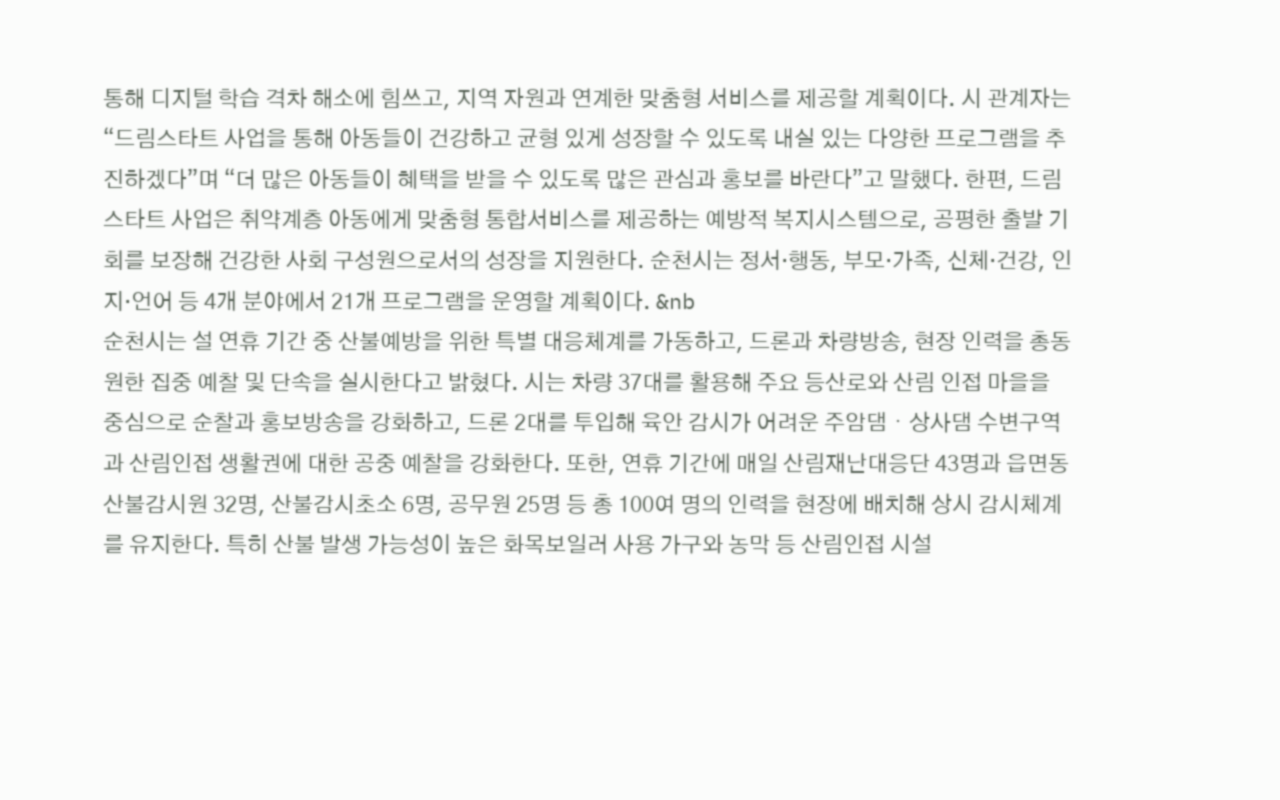통해 디지털 학습 격차 해소에 힘쓰고, 지역 자원과 연계한 맞춤형 서비스를 제공할 계획이다. 시 관계자는 “드림스타트 사업을 통해 아동들이 건강하고 균형 있게 성장할 수 있도록 내실 있는 다양한 프로그램을 추진하겠다”며 “더 많은 아동들이 혜택을 받을 수 있도록 많은 관심과 홍보를 바란다”고 말했다. 한편, 드림스타트 사업은 취약계층 아동에게 맞춤형 통합서비스를 제공하는 예방적 복지시스템으로, 공평한 출발 기회를 보장해 건강한 사회 구성원으로서의 성장을 지원한다. 순천시는 정서·행동, 부모·가족, 신체·건강, 인지·언어 등 4개 분야에서 21개 프로그램을 운영할 계획이다. &nb
순천시는 설 연휴 기간 중 산불예방을 위한 특별 대응체계를 가동하고, 드론과 차량방송, 현장 인력을 총동원한 집중 예찰 및 단속을 실시한다고 밝혔다. 시는 차량 37대를 활용해 주요 등산로와 산림 인접 마을을 중심으로 순찰과 홍보방송을 강화하고, 드론 2대를 투입해 육안 감시가 어려운 주암댐・상사댐 수변구역과 산림인접 생활권에 대한 공중 예찰을 강화한다. 또한, 연휴 기간에 매일 산림재난대응단 43명과 읍면동 산불감시원 32명, 산불감시초소 6명, 공무원 25명 등 총 100여 명의 인력을 현장에 배치해 상시 감시체계를 유지한다. 특히 산불 발생 가능성이 높은 화목보일러 사용 가구와 농막 등 산림인접 시설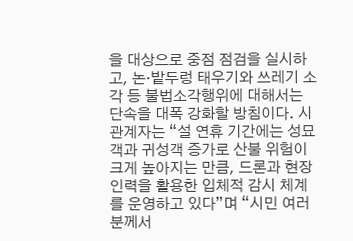을 대상으로 중점 점검을 실시하고, 논·밭두렁 태우기와 쓰레기 소각 등 불법소각행위에 대해서는 단속을 대폭 강화할 방침이다. 시 관계자는 “설 연휴 기간에는 성묘객과 귀성객 증가로 산불 위험이 크게 높아지는 만큼, 드론과 현장 인력을 활용한 입체적 감시 체계를 운영하고 있다”며 “시민 여러분께서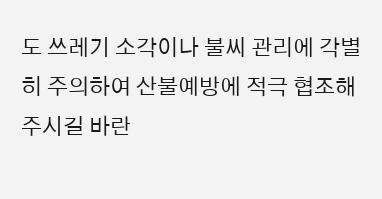도 쓰레기 소각이나 불씨 관리에 각별히 주의하여 산불예방에 적극 협조해 주시길 바란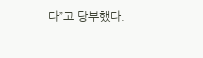다”고 당부했다.